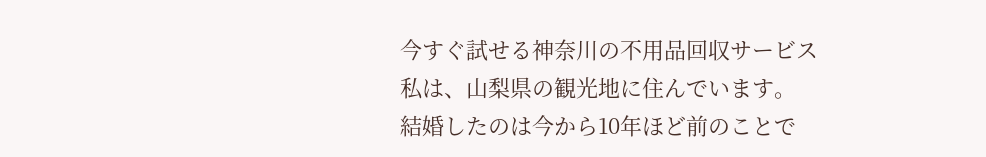今すぐ試せる神奈川の不用品回収サービス
私は、山梨県の観光地に住んでいます。
結婚したのは今から10年ほど前のことで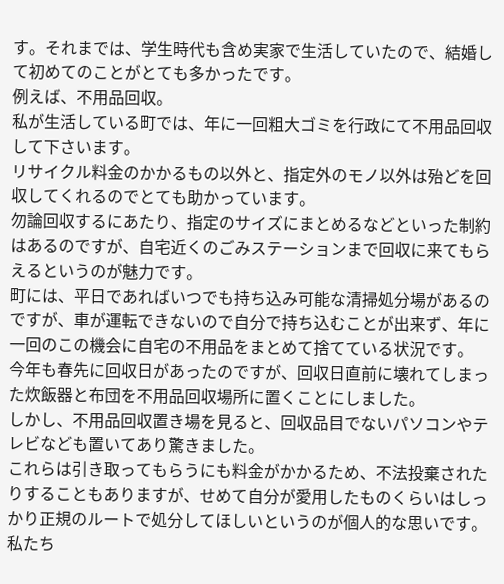す。それまでは、学生時代も含め実家で生活していたので、結婚して初めてのことがとても多かったです。
例えば、不用品回収。
私が生活している町では、年に一回粗大ゴミを行政にて不用品回収して下さいます。
リサイクル料金のかかるもの以外と、指定外のモノ以外は殆どを回収してくれるのでとても助かっています。
勿論回収するにあたり、指定のサイズにまとめるなどといった制約はあるのですが、自宅近くのごみステーションまで回収に来てもらえるというのが魅力です。
町には、平日であればいつでも持ち込み可能な清掃処分場があるのですが、車が運転できないので自分で持ち込むことが出来ず、年に一回のこの機会に自宅の不用品をまとめて捨てている状況です。
今年も春先に回収日があったのですが、回収日直前に壊れてしまった炊飯器と布団を不用品回収場所に置くことにしました。
しかし、不用品回収置き場を見ると、回収品目でないパソコンやテレビなども置いてあり驚きました。
これらは引き取ってもらうにも料金がかかるため、不法投棄されたりすることもありますが、せめて自分が愛用したものくらいはしっかり正規のルートで処分してほしいというのが個人的な思いです。
私たち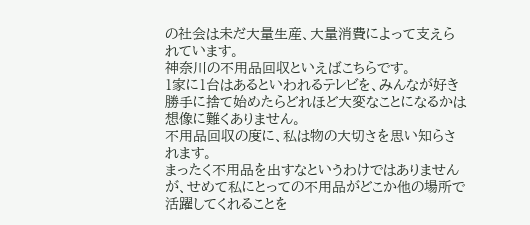の社会は未だ大量生産、大量消費によって支えられています。
神奈川の不用品回収といえばこちらです。
1家に1台はあるといわれるテレビを、みんなが好き勝手に捨て始めたらどれほど大変なことになるかは想像に難くありません。
不用品回収の度に、私は物の大切さを思い知らされます。
まったく不用品を出すなというわけではありませんが、せめて私にとっての不用品がどこか他の場所で活躍してくれることを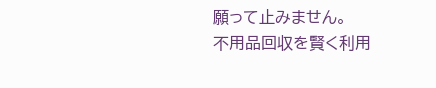願って止みません。
不用品回収を賢く利用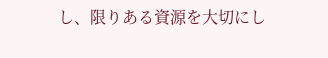し、限りある資源を大切にし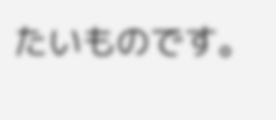たいものです。